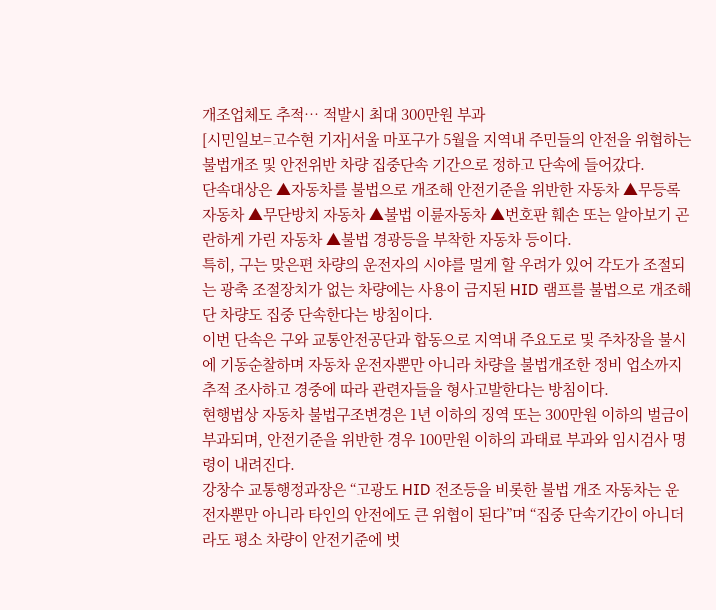개조업체도 추적… 적발시 최대 300만원 부과
[시민일보=고수현 기자]서울 마포구가 5월을 지역내 주민들의 안전을 위협하는 불법개조 및 안전위반 차량 집중단속 기간으로 정하고 단속에 들어갔다.
단속대상은 ▲자동차를 불법으로 개조해 안전기준을 위반한 자동차 ▲무등록 자동차 ▲무단방치 자동차 ▲불법 이륜자동차 ▲번호판 훼손 또는 알아보기 곤란하게 가린 자동차 ▲불법 경광등을 부착한 자동차 등이다.
특히, 구는 맞은편 차량의 운전자의 시야를 멀게 할 우려가 있어 각도가 조절되는 광축 조절장치가 없는 차량에는 사용이 금지된 HID 램프를 불법으로 개조해 단 차량도 집중 단속한다는 방침이다.
이번 단속은 구와 교통안전공단과 합동으로 지역내 주요도로 및 주차장을 불시에 기동순찰하며 자동차 운전자뿐만 아니라 차량을 불법개조한 정비 업소까지 추적 조사하고 경중에 따라 관련자들을 형사고발한다는 방침이다.
현행법상 자동차 불법구조변경은 1년 이하의 징역 또는 300만원 이하의 벌금이 부과되며, 안전기준을 위반한 경우 100만원 이하의 과태료 부과와 임시검사 명령이 내려진다.
강창수 교통행정과장은 “고광도 HID 전조등을 비롯한 불법 개조 자동차는 운전자뿐만 아니라 타인의 안전에도 큰 위협이 된다”며 “집중 단속기간이 아니더라도 평소 차량이 안전기준에 벗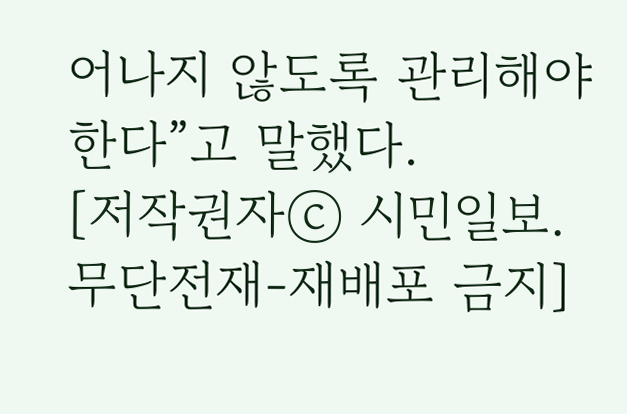어나지 않도록 관리해야 한다”고 말했다.
[저작권자ⓒ 시민일보. 무단전재-재배포 금지]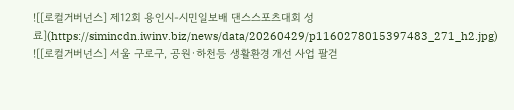![[로컬거버넌스] 제12회 용인시-시민일보배 댄스스포츠대회 성료](https://simincdn.iwinv.biz/news/data/20260429/p1160278015397483_271_h2.jpg)
![[로컬거버넌스] 서울 구로구, 공원·하천등 생활환경 개선 사업 팔걷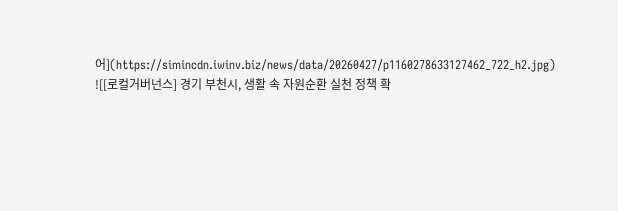어](https://simincdn.iwinv.biz/news/data/20260427/p1160278633127462_722_h2.jpg)
![[로컬거버넌스] 경기 부천시, 생활 속 자원순환 실천 정책 확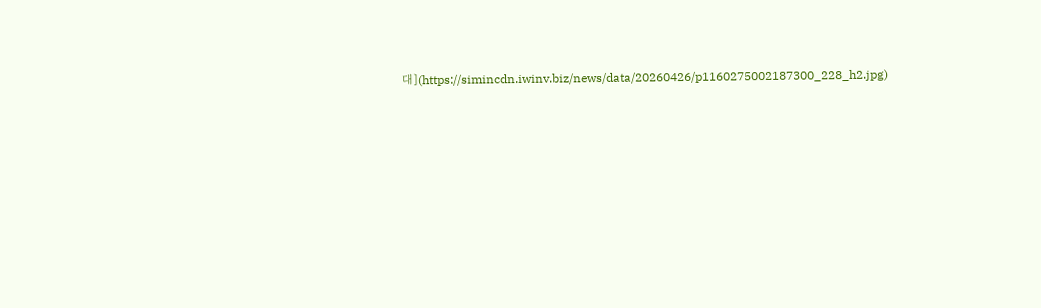대](https://simincdn.iwinv.biz/news/data/20260426/p1160275002187300_228_h2.jpg)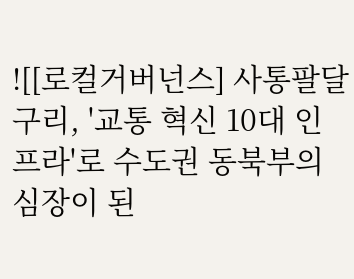![[로컬거버넌스] 사통팔달 구리, '교통 혁신 10대 인프라'로 수도권 동북부의 심장이 된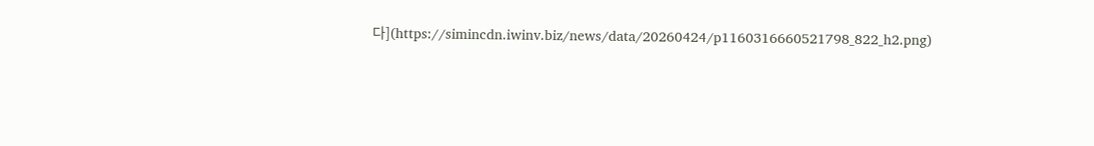다](https://simincdn.iwinv.biz/news/data/20260424/p1160316660521798_822_h2.png)